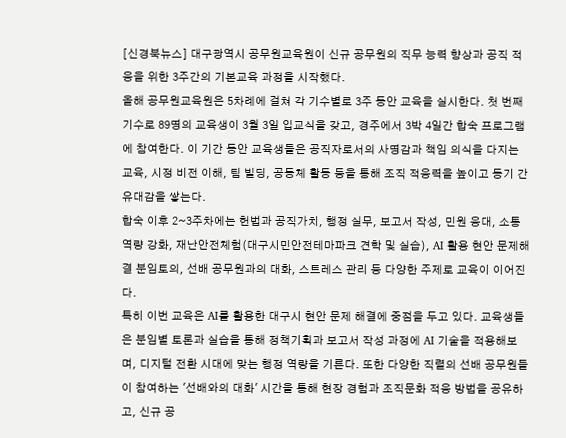[신경북뉴스] 대구광역시 공무원교육원이 신규 공무원의 직무 능력 향상과 공직 적응을 위한 3주간의 기본교육 과정을 시작했다.
올해 공무원교육원은 5차례에 걸쳐 각 기수별로 3주 동안 교육을 실시한다. 첫 번째 기수로 89명의 교육생이 3월 3일 입교식을 갖고, 경주에서 3박 4일간 합숙 프로그램에 참여한다. 이 기간 동안 교육생들은 공직자로서의 사명감과 책임 의식을 다지는 교육, 시정 비전 이해, 팀 빌딩, 공동체 활동 등을 통해 조직 적응력을 높이고 동기 간 유대감을 쌓는다.
합숙 이후 2~3주차에는 헌법과 공직가치, 행정 실무, 보고서 작성, 민원 응대, 소통 역량 강화, 재난안전체험(대구시민안전테마파크 견학 및 실습), AI 활용 현안 문제해결 분임토의, 선배 공무원과의 대화, 스트레스 관리 등 다양한 주제로 교육이 이어진다.
특히 이번 교육은 AI를 활용한 대구시 현안 문제 해결에 중점을 두고 있다. 교육생들은 분임별 토론과 실습을 통해 정책기획과 보고서 작성 과정에 AI 기술을 적용해보며, 디지털 전환 시대에 맞는 행정 역량을 기른다. 또한 다양한 직렬의 선배 공무원들이 참여하는 '선배와의 대화' 시간을 통해 현장 경험과 조직문화 적응 방법을 공유하고, 신규 공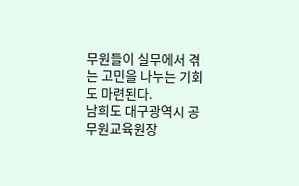무원들이 실무에서 겪는 고민을 나누는 기회도 마련된다.
남희도 대구광역시 공무원교육원장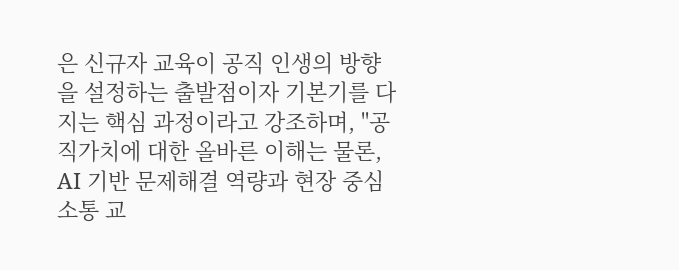은 신규자 교육이 공직 인생의 방향을 설정하는 출발점이자 기본기를 다지는 핵심 과정이라고 강조하며, "공직가치에 대한 올바른 이해는 물론, AI 기반 문제해결 역량과 현장 중심 소통 교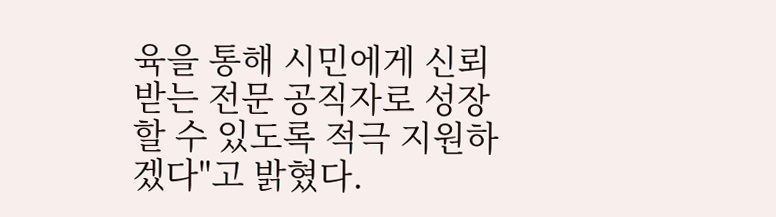육을 통해 시민에게 신뢰받는 전문 공직자로 성장할 수 있도록 적극 지원하겠다"고 밝혔다.